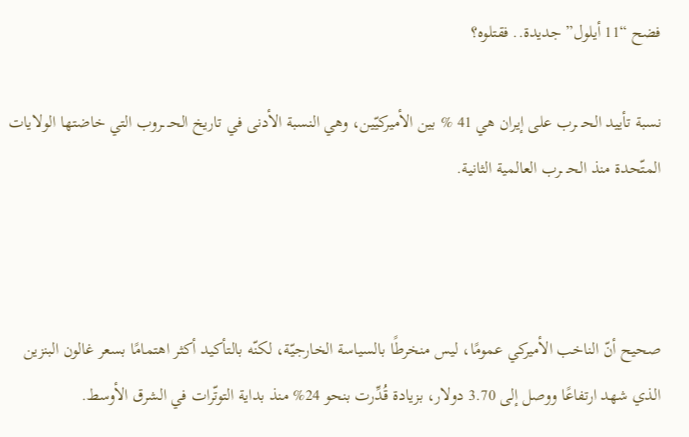فضح “11 أيلول” جديدة.. فقتلوه؟

نسبة تأييد الحـ ـرب على إيران هي 41 % بين الأميركيّين، وهي النسبة الأدنى في تاريخ الحـ ـروب التي خاضتها الولايات المتّحدة منذ الحـ ـرب العالمية الثانية.



صحيح أنّ الناخب الأميركي عمومًا، ليس منخرطًا بالسياسة الخارجيّة، لكنّه بالتأكيد أكثر اهتمامًا بسعر غالون البنزين الذي شهد ارتفاعًا ووصل إلى 3.70 دولار، بزيادة قُدِّرت بنحو 24% منذ بداية التوتّرات في الشرق الأوسط.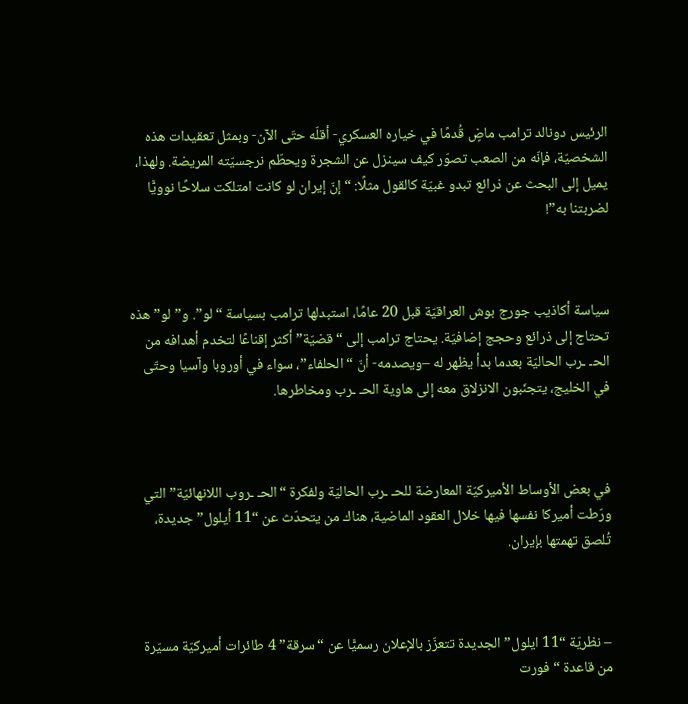الرئيس دونالد ترامب ماضٍ قُدمًا في خياره العسكري- أقلّه حتّى الآن- وبمثل تعقيدات هذه الشخصيّة، فإنّه من الصعب تصوّر كيف سينزل عن الشجرة ويحطّم نرجسيّته المريضة. ولهذا، يميل إلى البحث عن ذرائع تبدو غبيّة كالقول مثلًا: “إنّ إيران لو كانت امتلكت سلاحًا نوويًّا لضربتنا به”!



سياسة أكاذيب جورج بوش العراقيّة قبل 20 عامًا، استبدلها ترامب بسياسة “لو”. و”لو” هذه تحتاج إلى ذرائع وحجج إضافيّة. يحتاج ترامب إلى “قضيّة” أكثر إقناعًا لتخدم أهدافه من الحـ ـرب الحاليّة بعدما بدأ يظهر له –ويصدمه- أنّ “الحلفاء”، سواء في أوروبا وآسيا وحتّى في الخليج، يتجنّبون الانزلاق معه إلى هاوية الحـ ـرب ومخاطرها.



في بعض الأوساط الأميركيّة المعارضة للحـ ـرب الحاليّة ولفكرة “الحـ ـروب اللانهائيّة” التي ورّطت أميركا نفسها فيها خلال العقود الماضية، هناك من يتحدّث عن “11 أيلول” جديدة، تُلصق تهمتها بإيران.



– نظريّة “11 ايلول” الجديدة تتعزّز بالإعلان رسميًّا عن “سرقة” 4 طائرات أميركيّة مسيّرة من قاعدة “فورت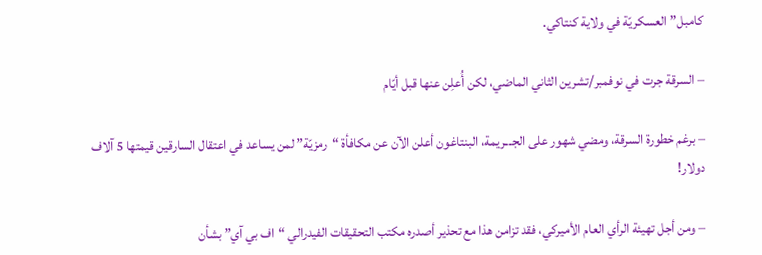كامبل” العسكريّة في ولاية كنتاكي.

– السرقة جرت في نوفمبر/تشرين الثاني الماضي، لكن أُعلِن عنها قبل أيّام

– برغم خطورة السرقة، ومضي شهور على الجـ ـريمة، البنتاغون أعلن الآن عن مكافأة “رمزيّة” لمن يساعد في اعتقال السارقين قيمتها 5 آلاف دولار!

– ومن أجل تهيئة الرأي العام الأميركي، فقد تزامن هذا مع تحذير أصدره مكتب التحقيقات الفيدرالي “اف بي آي” بشأن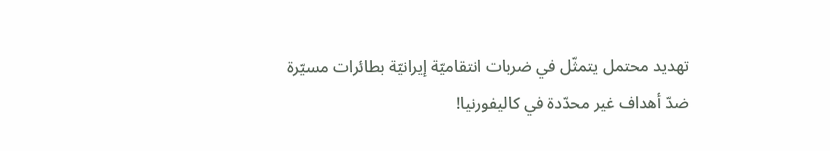تهديد محتمل يتمثّل في ضربات انتقاميّة إيرانيّة بطائرات مسيّرة ضدّ أهداف غير محدّدة في كاليفورنيا!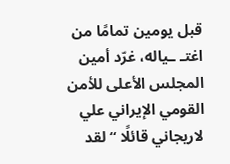قبل يومين تمامًا من اغتـ ـياله، غرّد أمين المجلس الأعلى للأمن القومي الإيراني علي لاريجاني قائلًا “لقد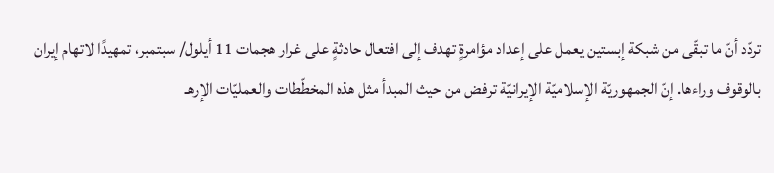تردّد أنّ ما تبقّى من شبكة إبستين يعمل على إعداد مؤامرةٍ تهدف إلى افتعال حادثةٍ على غرار هجمات 11 أيلول/ سبتمبر، تمهيدًا لاتهام إيران بالوقوف وراءها. إنّ الجمهوريّة الإسلاميّة الإيرانيّة ترفض من حيث المبدأ مثل هذه المخطّطات والعمليّات الإرهـ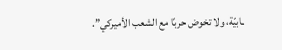ـابيّة، ولا تخوض حربًا مع الشعب الأميركي”.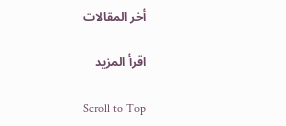أخر المقالات

اقرأ المزيد

Scroll to Top